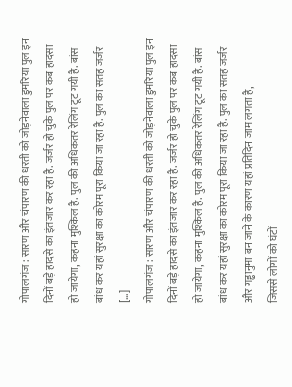गोपालगंज : सारण और चंपारण की धरती को जोड़नेवाला डुमरिया पुल इन दिनों बड़े हादसे का इंतजार कर रहा है. जर्जर हो चुके पुल पर कब हादसा हो जायेगा, कहना मुश्किल है. पुल की अधिकतर रेलिंग टूट गयी है. बांस बांध कर यहां सुरक्षा का कोरम पूरा किया जा रहा है. पुल का सतह जर्जर […]
गोपालगंज : सारण और चंपारण की धरती को जोड़नेवाला डुमरिया पुल इन दिनों बड़े हादसे का इंतजार कर रहा है. जर्जर हो चुके पुल पर कब हादसा हो जायेगा, कहना मुश्किल है. पुल की अधिकतर रेलिंग टूट गयी है. बांस बांध कर यहां सुरक्षा का कोरम पूरा किया जा रहा है. पुल का सतह जर्जर और गड्ढानुमा बन जाने के कारण यहां प्रतिदिन जाम लगता है,
जिससे लोगों को घंटों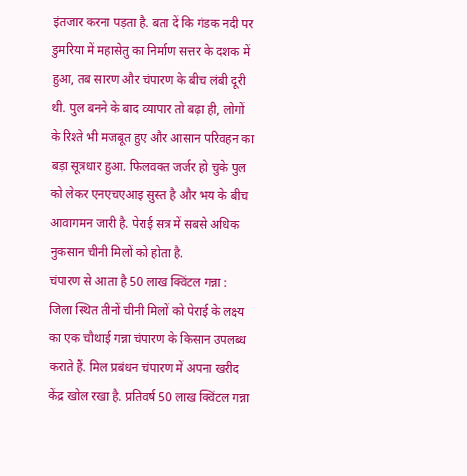इंतजार करना पड़ता है. बता दें कि गंडक नदी पर डुमरिया में महासेतु का निर्माण सत्तर के दशक में हुआ, तब सारण और चंपारण के बीच लंबी दूरी थी. पुल बनने के बाद व्यापार तो बढ़ा ही, लोगों के रिश्ते भी मजबूत हुए और आसान परिवहन का बड़ा सूत्रधार हुआ. फिलवक्त जर्जर हो चुके पुल को लेकर एनएचएआइ सुस्त है और भय के बीच आवागमन जारी है. पेराई सत्र में सबसे अधिक नुकसान चीनी मिलों को होता है.
चंपारण से आता है 50 लाख क्विंटल गन्ना : जिला स्थित तीनों चीनी मिलों को पेराई के लक्ष्य का एक चौथाई गन्ना चंपारण के किसान उपलब्ध कराते हैं. मिल प्रबंधन चंपारण में अपना खरीद केंद्र खोल रखा है. प्रतिवर्ष 50 लाख क्विंटल गन्ना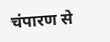चंपारण से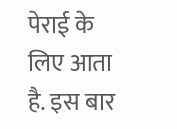पेराई के लिए आता है. इस बार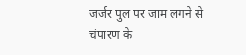जर्जर पुल पर जाम लगने से चंपारण के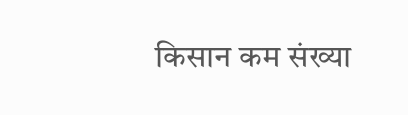किसान कम संख्या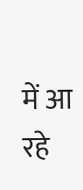में आ रहे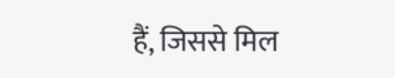हैं, जिससे मिल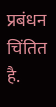प्रबंधन चिंतित है.